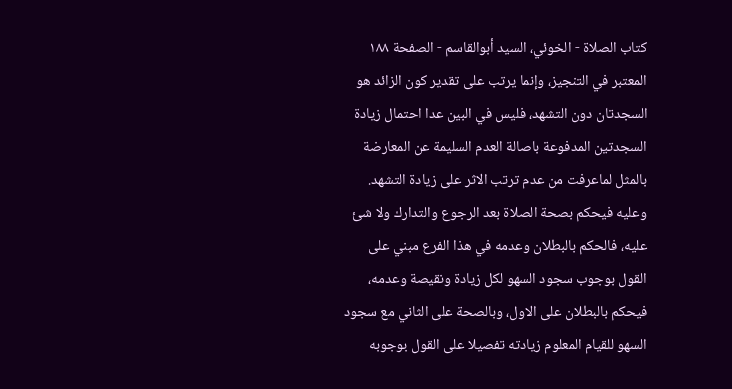كتاب الصلاة - الخوئي، السيد أبوالقاسم - الصفحة ١٨٨
المعتبر في التنجيز، وإنما يرتب على تقدير كون الزائد هو السجدتان دون التشهد، فليس في البين عدا احتمال زيادة السجدتين المدفوعة باصالة العدم السليمة عن المعارضة بالمثل لماعرفت من عدم ترتب الاثر على زيادة التشهد. وعليه فيحكم بصحة الصلاة بعد الرجوع والتدارك ولا شئ عليه، فالحكم بالبطلان وعدمه في هذا الفرع مبني على القول بوجوب سجود السهو لكل زيادة ونقيصة وعدمه، فيحكم بالبطلان على الاول، وبالصحة على الثاني مع سجود السهو للقيام المعلوم زيادته تفصيلا على القول بوجوبه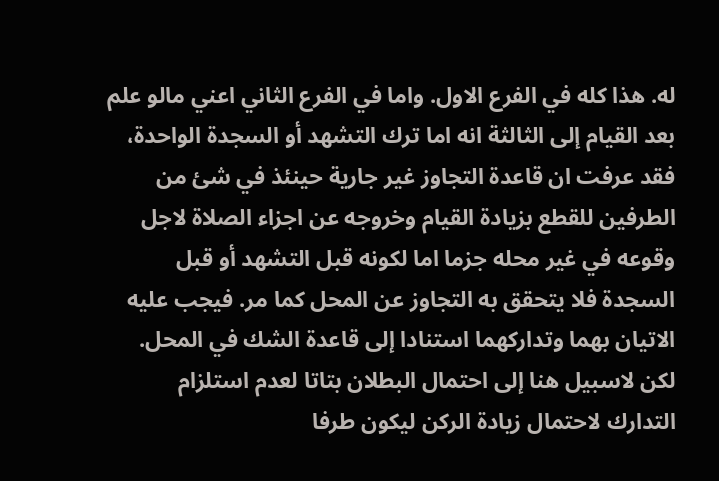له. هذا كله في الفرع الاول. واما في الفرع الثاني اعني مالو علم بعد القيام إلى الثالثة انه اما ترك التشهد أو السجدة الواحدة، فقد عرفت ان قاعدة التجاوز غير جارية حينئذ في شئ من الطرفين للقطع بزيادة القيام وخروجه عن اجزاء الصلاة لاجل وقوعه في غير محله جزما اما لكونه قبل التشهد أو قبل السجدة فلا يتحقق به التجاوز عن المحل كما مر. فيجب عليه الاتيان بهما وتداركهما استنادا إلى قاعدة الشك في المحل. لكن لاسبيل هنا إلى احتمال البطلان بتاتا لعدم استلزام التدارك لاحتمال زيادة الركن ليكون طرفا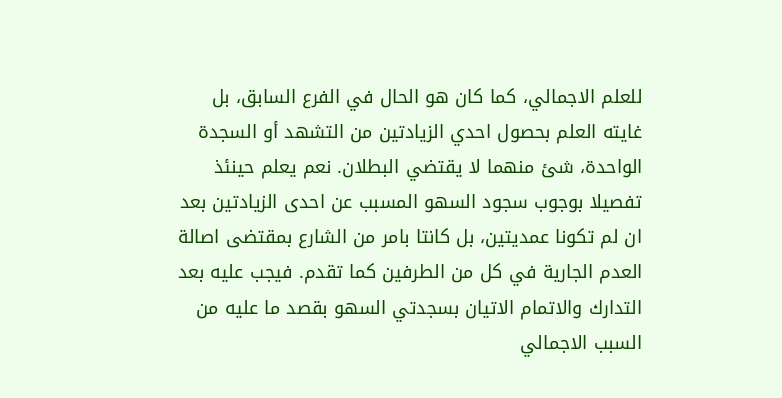للعلم الاجمالي، كما كان هو الحال في الفرع السابق، بل غايته العلم بحصول احدي الزيادتين من التشهد أو السجدة الواحدة، شئ منهما لا يقتضي البطلان. نعم يعلم حينئذ تفصيلا بوجوب سجود السهو المسبب عن احدى الزيادتين بعد ان لم تكونا عمديتين، بل كانتا بامر من الشارع بمقتضى اصالة العدم الجارية في كل من الطرفين كما تقدم. فيجب عليه بعد التدارك والاتمام الاتيان بسجدتي السهو بقصد ما عليه من السبب الاجمالي